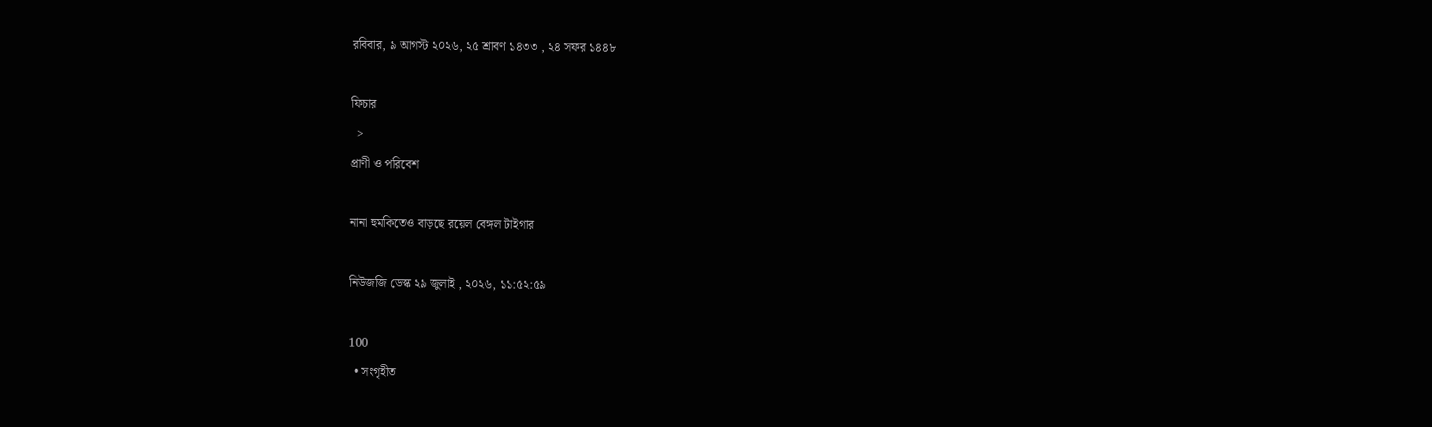রবিবার, ৯ আগস্ট ২০২৬, ২৫ শ্রাবণ ১৪৩৩ , ২৪ সফর ১৪৪৮

ফিচার
  >
প্রাণী ও পরিবেশ

নানা হুমকিতেও বাড়ছে রয়েল বেঙ্গল টাইগার

নিউজজি ডেস্ক ২৯ জুলাই , ২০২৬, ১১:৫২:৫৯

100
  • সংগৃহীত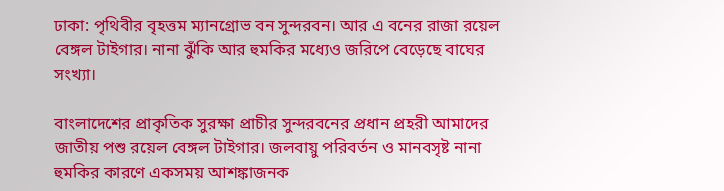ঢাকা: পৃথিবীর বৃহত্তম ম্যানগ্রোভ বন সুন্দরবন। আর এ বনের রাজা রয়েল বেঙ্গল টাইগার। নানা ঝুঁকি আর হুমকির মধ্যেও জরিপে বেড়েছে বাঘের সংখ্যা।

বাংলাদেশের প্রাকৃতিক সুরক্ষা প্রাচীর সুন্দরবনের প্রধান প্রহরী আমাদের জাতীয় পশু রয়েল বেঙ্গল টাইগার। জলবায়ু পরিবর্তন ও মানবসৃষ্ট নানা হুমকির কারণে একসময় আশঙ্কাজনক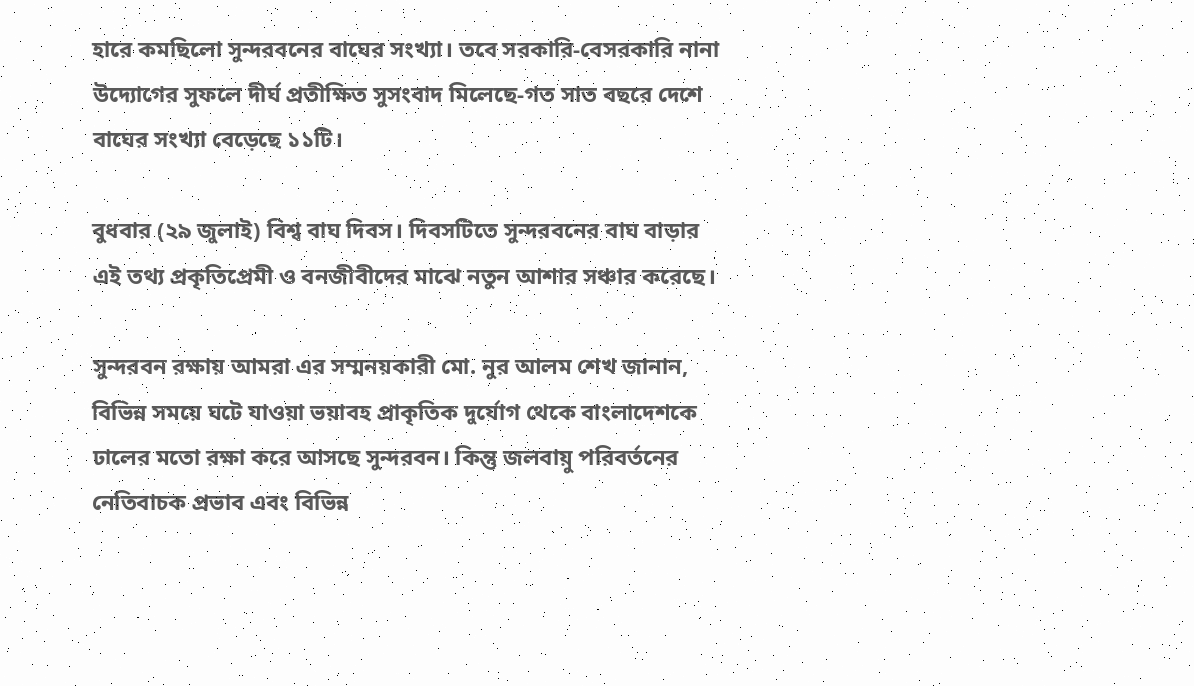হারে কমছিলো সুন্দরবনের বাঘের সংখ্যা। তবে সরকারি-বেসরকারি নানা উদ্যোগের সুফলে দীর্ঘ প্রতীক্ষিত সুসংবাদ মিলেছে-গত সাত বছরে দেশে বাঘের সংখ্যা বেড়েছে ১১টি।

বুধবার (২৯ জুলাই) বিশ্ব বাঘ দিবস। দিবসটিতে সুন্দরবনের বাঘ বাড়ার এই তথ্য প্রকৃতিপ্রেমী ও বনজীবীদের মাঝে নতুন আশার সঞ্চার করেছে।

সুন্দরবন রক্ষায় আমরা এর সম্মনয়কারী মো. নুর আলম শেখ জানান, বিভিন্ন সময়ে ঘটে যাওয়া ভয়াবহ প্রাকৃতিক দুর্যোগ থেকে বাংলাদেশকে ঢালের মতো রক্ষা করে আসছে সুন্দরবন। কিন্তু জলবায়ু পরিবর্তনের নেতিবাচক প্রভাব এবং বিভিন্ন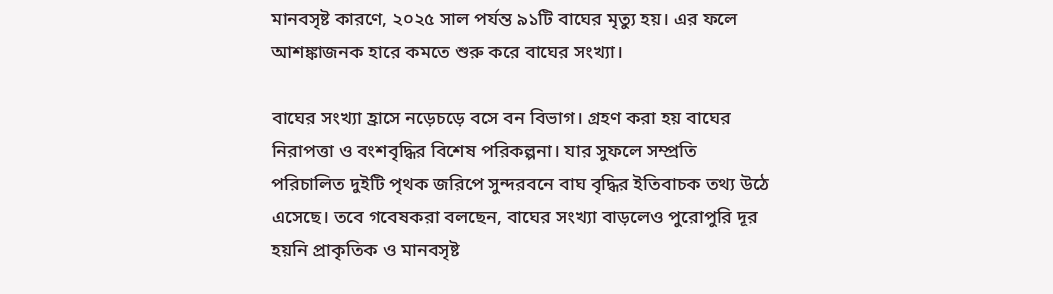মানবসৃষ্ট কারণে, ২০২৫ সাল পর্যন্ত ৯১টি বাঘের মৃত্যু হয়। এর ফলে আশঙ্কাজনক হারে কমতে শুরু করে বাঘের সংখ্যা।

বাঘের সংখ্যা হ্রাসে নড়েচড়ে বসে বন বিভাগ। গ্রহণ করা হয় বাঘের নিরাপত্তা ও বংশবৃদ্ধির বিশেষ পরিকল্পনা। যার সুফলে সম্প্রতি পরিচালিত দুইটি পৃথক জরিপে সুন্দরবনে বাঘ বৃদ্ধির ইতিবাচক তথ্য উঠে এসেছে। তবে গবেষকরা বলছেন, বাঘের সংখ্যা বাড়লেও পুরোপুরি দূর হয়নি প্রাকৃতিক ও মানবসৃষ্ট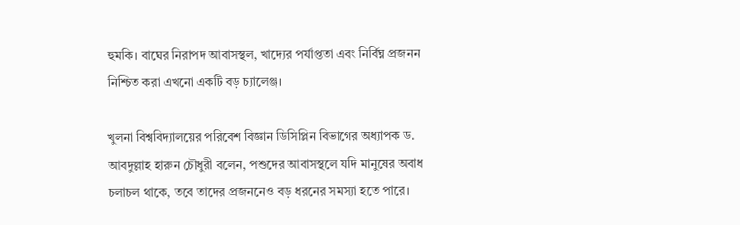হুমকি। বাঘের নিরাপদ আবাসস্থল, খাদ্যের পর্যাপ্ততা এবং নির্বিঘ্ন প্রজনন নিশ্চিত করা এখনো একটি বড় চ্যালেঞ্জ।

খুলনা বিশ্ববিদ্যালয়ের পরিবেশ বিজ্ঞান ডিসিপ্লিন বিভাগের অধ্যাপক ড. আবদুল্লাহ হারুন চৌধুরী বলেন, পশুদের আবাসস্থলে যদি মানুষের অবাধ চলাচল থাকে, তবে তাদের প্রজননেও বড় ধরনের সমস্যা হতে পারে।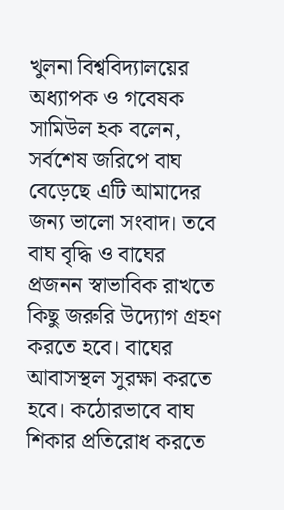খুলনা বিশ্ববিদ্যালয়ের অধ্যাপক ও গবেষক সামিউল হক বলেন, সর্বশেষ জরিপে বাঘ বেড়েছে এটি আমাদের জন্য ভালো সংবাদ। তবে বাঘ বৃদ্ধি ও বাঘের প্রজনন স্বাভাবিক রাখতে কিছু জরুরি উদ্যোগ গ্রহণ করতে হবে। বাঘের আবাসস্থল সুরক্ষা করতে হবে। কঠোরভাবে বাঘ শিকার প্রতিরোধ করতে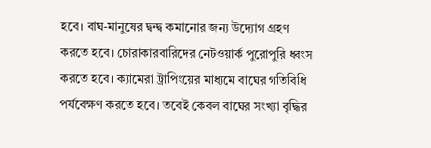হবে। বাঘ-মানুষের দ্বন্দ্ব কমানোর জন্য উদ্যোগ গ্রহণ করতে হবে। চোরাকারবারিদের নেটওয়ার্ক পুরোপুরি ধ্বংস করতে হবে। ক্যামেরা ট্রাপিংয়ের মাধ্যমে বাঘের গতিবিধি পর্যবেক্ষণ করতে হবে। তবেই কেবল বাঘের সংখ্যা বৃদ্ধির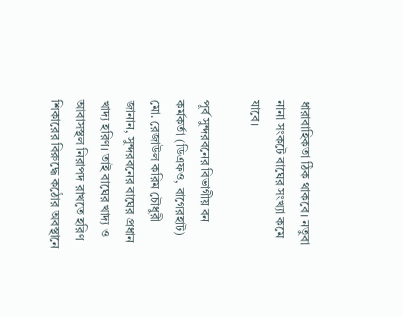ধারাবাহিকতা ঠিক থাকবে। নতুবা নানা সংকটে বাঘের সংখ্যা কমে যাবে।

পূর্ব সুন্দরবনের বিভাগীয় বন কর্মকর্তা (ডিএফও, বাগেরহাট) মো. রেজাউল করিম চৌধুরী জানান, সুন্দরবনের বাঘের প্রধান খাদ্য হরিণ। তাই বাঘের খাদ্য ও আবাসস্থল নিরাপদ রাখতে হরিণ শিকারের বিরুদ্ধে কঠোর অবস্থানে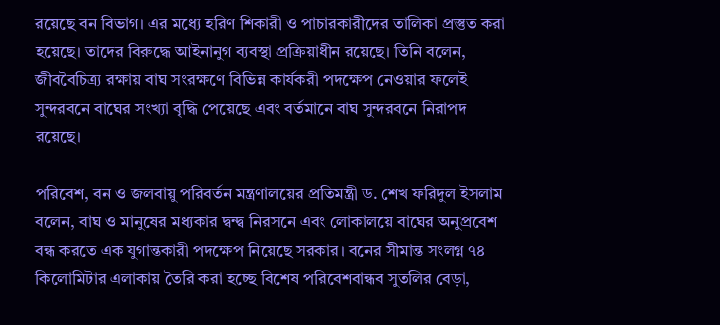রয়েছে বন বিভাগ। এর মধ্যে হরিণ শিকারী ও পাচারকারীদের তালিকা প্রস্তুত করা হয়েছে। তাদের বিরুদ্ধে আইনানুগ ব্যবস্থা প্রক্রিয়াধীন রয়েছে। তিনি বলেন, জীববৈচিত্র্য রক্ষায় বাঘ সংরক্ষণে বিভিন্ন কার্যকরী পদক্ষেপ নেওয়ার ফলেই সুন্দরবনে বাঘের সংখ্যা বৃদ্ধি পেয়েছে এবং বর্তমানে বাঘ সুন্দরবনে নিরাপদ রয়েছে।

পরিবেশ, বন ও জলবায়ু পরিবর্তন মন্ত্রণালয়ের প্রতিমন্ত্রী ড. শেখ ফরিদুল ইসলাম বলেন, বাঘ ও মানুষের মধ্যকার দ্বন্দ্ব নিরসনে এবং লোকালয়ে বাঘের অনুপ্রবেশ বন্ধ করতে এক যুগান্তকারী পদক্ষেপ নিয়েছে সরকার। বনের সীমান্ত সংলগ্ন ৭৪ কিলোমিটার এলাকায় তৈরি করা হচ্ছে বিশেষ পরিবেশবান্ধব সুতলির বেড়া,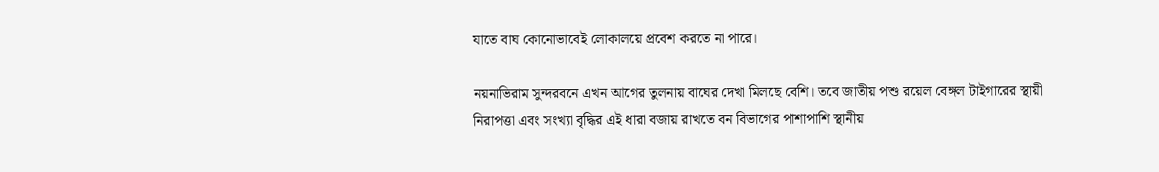যাতে বাঘ কোনোভাবেই লোকালয়ে প্রবেশ করতে না পারে।

নয়নাভিরাম সুন্দরবনে এখন আগের তুলনায় বাঘের দেখা মিলছে বেশি। তবে জাতীয় পশু রয়েল বেঙ্গল টাইগারের স্থায়ী নিরাপত্তা এবং সংখ্যা বৃদ্ধির এই ধারা বজায় রাখতে বন বিভাগের পাশাপাশি স্থানীয়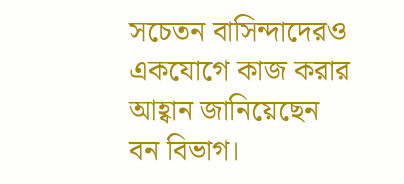সচেতন বাসিন্দাদেরও একযোগে কাজ করার আহ্বান জানিয়েছেন বন বিভাগ।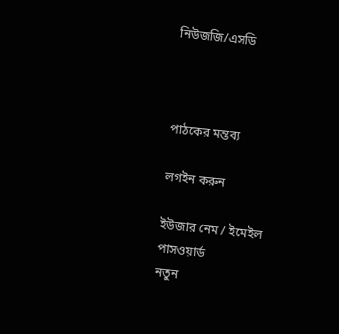নিউজজি/এসডি



পাঠকের মন্তব্য

লগইন করুন

ইউজার নেম / ইমেইল
পাসওয়ার্ড
নতুন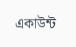একাউন্ট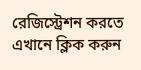রেজিস্ট্রেশন করতে এখানে ক্লিক করুন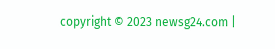copyright © 2023 newsg24.com |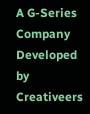A G-Series Company
Developed by Creativeers